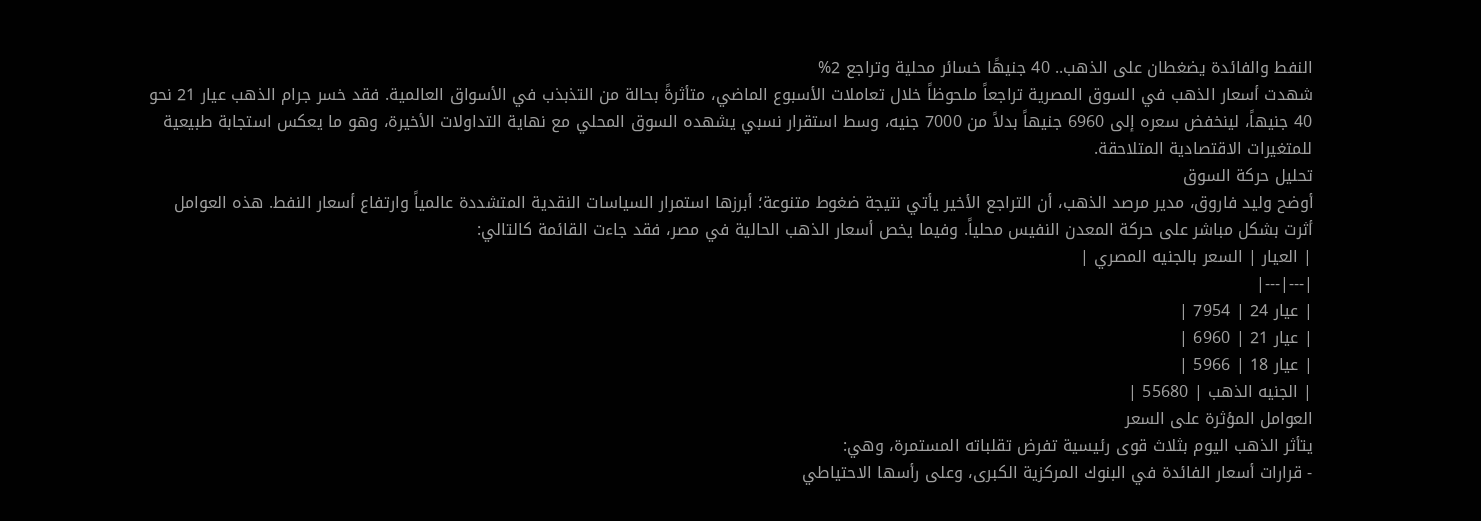النفط والفائدة يضغطان على الذهب.. 40 جنيهًا خسائر محلية وتراجع 2%
شهدت أسعار الذهب في السوق المصرية تراجعاً ملحوظاً خلال تعاملات الأسبوع الماضي، متأثرةً بحالة من التذبذب في الأسواق العالمية. فقد خسر جرام الذهب عيار 21 نحو 40 جنيهاً، لينخفض سعره إلى 6960 جنيهاً بدلاً من 7000 جنيه، وسط استقرار نسبي يشهده السوق المحلي مع نهاية التداولات الأخيرة، وهو ما يعكس استجابة طبيعية للمتغيرات الاقتصادية المتلاحقة.
تحليل حركة السوق
أوضح وليد فاروق، مدير مرصد الذهب، أن التراجع الأخير يأتي نتيجة ضغوط متنوعة؛ أبرزها استمرار السياسات النقدية المتشددة عالمياً وارتفاع أسعار النفط. هذه العوامل أثرت بشكل مباشر على حركة المعدن النفيس محلياً. وفيما يخص أسعار الذهب الحالية في مصر، فقد جاءت القائمة كالتالي:
| العيار | السعر بالجنيه المصري |
|---|---|
| عيار 24 | 7954 |
| عيار 21 | 6960 |
| عيار 18 | 5966 |
| الجنيه الذهب | 55680 |
العوامل المؤثرة على السعر
يتأثر الذهب اليوم بثلاث قوى رئيسية تفرض تقلباته المستمرة، وهي:
- قرارات أسعار الفائدة في البنوك المركزية الكبرى، وعلى رأسها الاحتياطي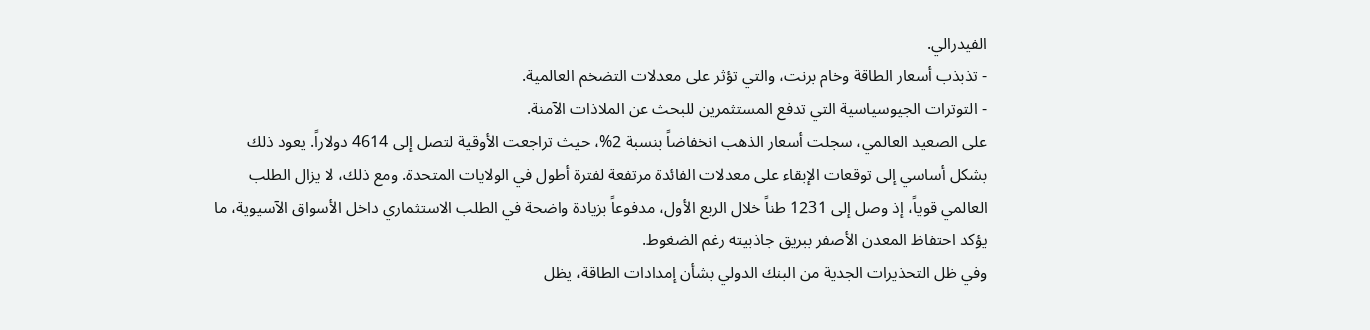الفيدرالي.
- تذبذب أسعار الطاقة وخام برنت، والتي تؤثر على معدلات التضخم العالمية.
- التوترات الجيوسياسية التي تدفع المستثمرين للبحث عن الملاذات الآمنة.
على الصعيد العالمي، سجلت أسعار الذهب انخفاضاً بنسبة 2%، حيث تراجعت الأوقية لتصل إلى 4614 دولاراً. يعود ذلك بشكل أساسي إلى توقعات الإبقاء على معدلات الفائدة مرتفعة لفترة أطول في الولايات المتحدة. ومع ذلك، لا يزال الطلب العالمي قوياً، إذ وصل إلى 1231 طناً خلال الربع الأول، مدفوعاً بزيادة واضحة في الطلب الاستثماري داخل الأسواق الآسيوية، ما يؤكد احتفاظ المعدن الأصفر ببريق جاذبيته رغم الضغوط.
وفي ظل التحذيرات الجدية من البنك الدولي بشأن إمدادات الطاقة، يظل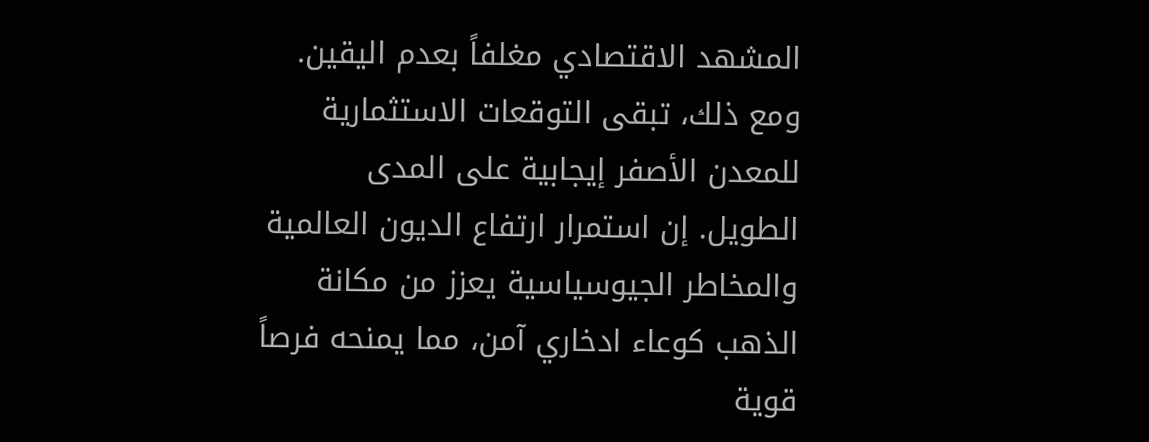المشهد الاقتصادي مغلفاً بعدم اليقين. ومع ذلك، تبقى التوقعات الاستثمارية للمعدن الأصفر إيجابية على المدى الطويل. إن استمرار ارتفاع الديون العالمية والمخاطر الجيوسياسية يعزز من مكانة الذهب كوعاء ادخاري آمن، مما يمنحه فرصاً قوية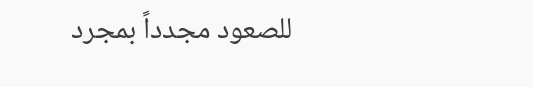للصعود مجدداً بمجرد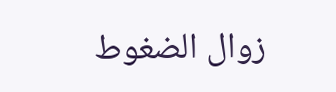زوال الضغوط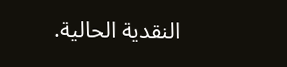النقدية الحالية.